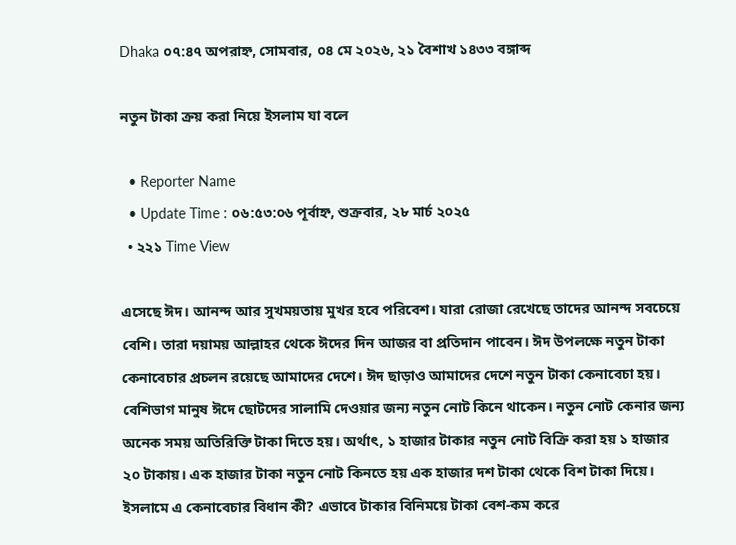Dhaka ০৭:৪৭ অপরাহ্ন, সোমবার, ০৪ মে ২০২৬, ২১ বৈশাখ ১৪৩৩ বঙ্গাব্দ

নতুন টাকা ক্রয় করা নিয়ে ইসলাম যা বলে

  • Reporter Name
  • Update Time : ০৬:৫৩:০৬ পূর্বাহ্ন, শুক্রবার, ২৮ মার্চ ২০২৫
  • ২২১ Time View

এসেছে ঈদ। আনন্দ আর সুখময়তায় মুখর হবে পরিবেশ। যারা রোজা রেখেছে তাদের আনন্দ সবচেয়ে বেশি। তারা দয়াময় আল্লাহর থেকে ঈদের দিন আজর বা প্রতিদান পাবেন। ঈদ উপলক্ষে নতুন টাকা কেনাবেচার প্রচলন রয়েছে আমাদের দেশে। ঈদ ছাড়াও আমাদের দেশে নতুন টাকা কেনাবেচা হয়। বেশিভাগ মানুষ ঈদে ছোটদের সালামি দেওয়ার জন্য নতুন নোট কিনে থাকেন। নতুন নোট কেনার জন্য অনেক সময় অতিরিক্তি টাকা দিতে হয়। অর্থাৎ, ১ হাজার টাকার নতুন নোট বিক্রি করা হয় ১ হাজার ২০ টাকায়। এক হাজার টাকা নতুন নোট কিনতে হয় এক হাজার দশ টাকা থেকে বিশ টাকা দিয়ে। ইসলামে এ কেনাবেচার বিধান কী? এভাবে টাকার বিনিময়ে টাকা বেশ-কম করে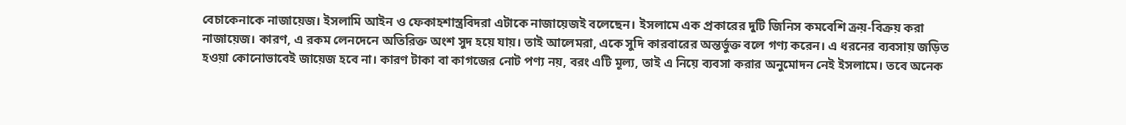বেচাকেনাকে নাজায়েজ। ইসলামি আইন ও ফেকাহশাস্ত্রবিদরা এটাকে নাজায়েজই বলেছেন। ইসলামে এক প্রকারের দুটি জিনিস কমবেশি ক্রয়-বিক্রয় করা নাজায়েজ। কারণ, এ রকম লেনদেনে অতিরিক্ত অংশ সুদ হয়ে যায়। তাই আলেমরা, একে সুদি কারবারের অন্তর্ভুক্ত বলে গণ্য করেন। এ ধরনের ব্যবসায় জড়িত হওয়া কোনোভাবেই জায়েজ হবে না। কারণ টাকা বা কাগজের নোট পণ্য নয়, বরং এটি মূল্য, তাই এ নিয়ে ব্যবসা করার অনুমোদন নেই ইসলামে। তবে অনেক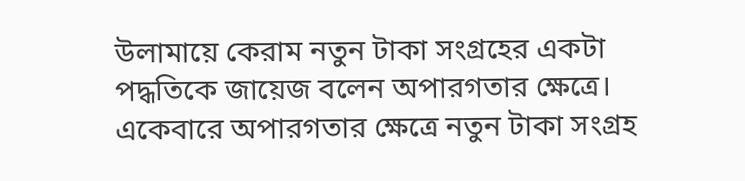উলামায়ে কেরাম নতুন টাকা সংগ্রহের একটা পদ্ধতিকে জায়েজ বলেন অপারগতার ক্ষেত্রে। একেবারে অপারগতার ক্ষেত্রে নতুন টাকা সংগ্রহ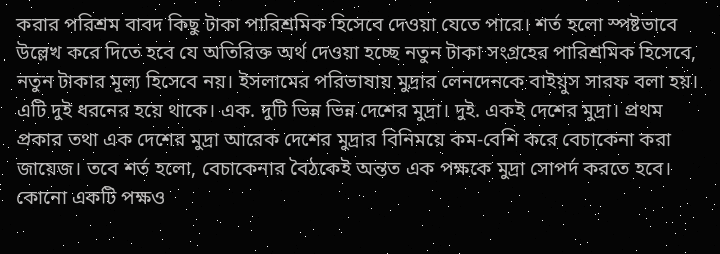করার পরিশ্রম বাবদ কিছু টাকা পারিশ্রমিক হিসেবে দেওয়া যেতে পারে। শর্ত হলো স্পষ্টভাবে উল্লেখ করে দিতে হবে যে অতিরিক্ত অর্থ দেওয়া হচ্ছে নতুন টাকা সংগ্রহের পারিশ্রমিক হিসেবে, নতুন টাকার মূল্য হিসেবে নয়। ইসলামের পরিভাষায় মুদ্রার লেনদেনকে বাইয়ুস সারফ বলা হয়। এটি দুই ধরনের হয়ে থাকে। এক. দুটি ভিন্ন ভিন্ন দেশের মুদ্রা। দুই. একই দেশের মুদ্রা। প্রথম প্রকার তথা এক দেশের মুদ্রা আরেক দেশের মুদ্রার বিনিময়ে কম-বেশি করে বেচাকেনা করা জায়েজ। তবে শর্ত হলো, বেচাকেনার বৈঠকেই অন্তত এক পক্ষকে মুদ্রা সোপর্দ করতে হবে। কোনো একটি পক্ষও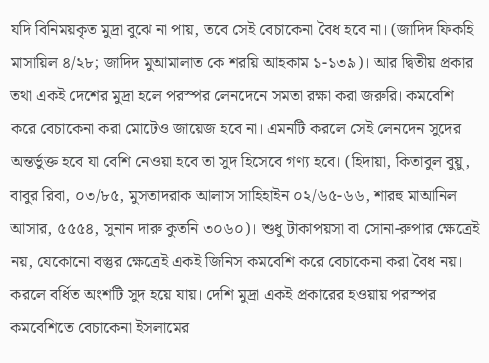যদি বিনিময়কৃত মুদ্রা বুঝে না পায়, তবে সেই বেচাকেনা বৈধ হবে না। (জাদিদ ফিকহি মাসায়িল ৪/২৮; জাদিদ মুআমালাত কে শরয়ি আহকাম ১-১৩৯)। আর দ্বিতীয় প্রকার তথা একই দেশের মুদ্রা হলে পরস্পর লেনদেনে সমতা রক্ষা করা জরুরি। কমবেশি করে বেচাকেনা করা মোটেও জায়েজ হবে না। এমনটি করলে সেই লেনদেন সুদের অন্তর্ভুক্ত হবে যা বেশি নেওয়া হবে তা সুদ হিসেবে গণ্য হবে। (হিদায়া, কিতাবুল বুয়ু, বাবুর রিবা, ০৩/৮৫, মুসতাদরাক আলাস সাহিহাইন ০২/৬৫-৬৬, শারহু মাআনিল আসার, ৫৫৫৪, সুনান দারু কুতনি ৩০৬০)। শুধু টাকাপয়সা বা সোনা-রুপার ক্ষেত্রেই নয়, যেকোনো বস্তুর ক্ষেত্রেই একই জিনিস কমবেশি করে বেচাকেনা করা বৈধ নয়। করলে বর্ধিত অংশটি সুদ হয়ে যায়। দেশি মুদ্রা একই প্রকারের হওয়ায় পরস্পর কমবেশিতে বেচাকেনা ইসলামের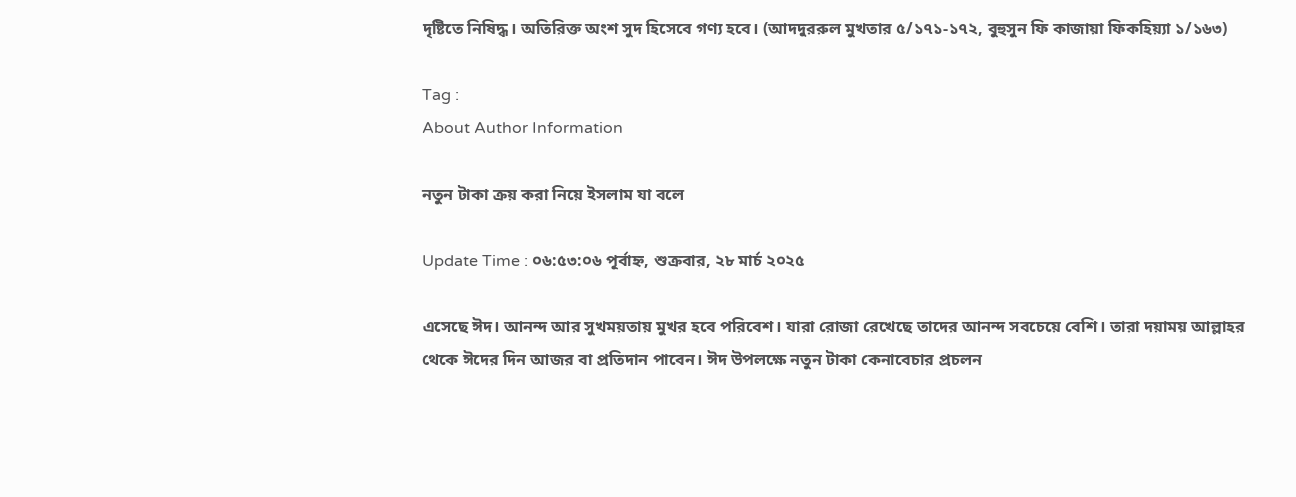দৃষ্টিতে নিষিদ্ধ। অতিরিক্ত অংশ সুদ হিসেবে গণ্য হবে। (আদদুররুল মুখতার ৫/১৭১-১৭২, বুহুসুন ফি কাজায়া ফিকহিয়্যা ১/১৬৩)

Tag :
About Author Information

নতুন টাকা ক্রয় করা নিয়ে ইসলাম যা বলে

Update Time : ০৬:৫৩:০৬ পূর্বাহ্ন, শুক্রবার, ২৮ মার্চ ২০২৫

এসেছে ঈদ। আনন্দ আর সুখময়তায় মুখর হবে পরিবেশ। যারা রোজা রেখেছে তাদের আনন্দ সবচেয়ে বেশি। তারা দয়াময় আল্লাহর থেকে ঈদের দিন আজর বা প্রতিদান পাবেন। ঈদ উপলক্ষে নতুন টাকা কেনাবেচার প্রচলন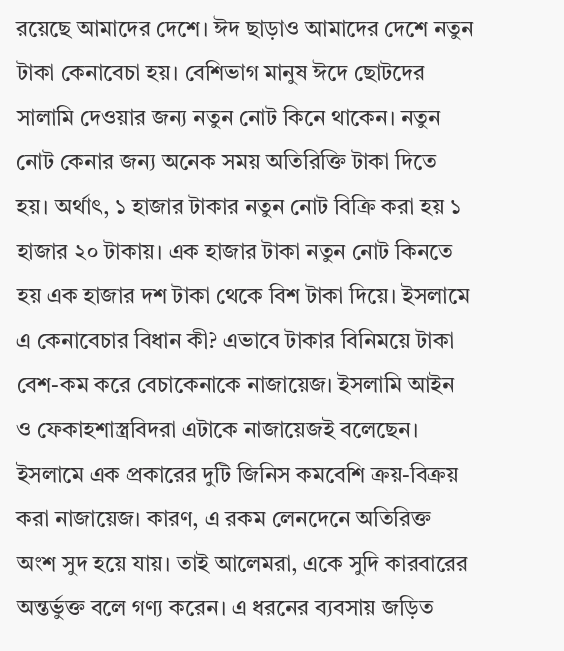রয়েছে আমাদের দেশে। ঈদ ছাড়াও আমাদের দেশে নতুন টাকা কেনাবেচা হয়। বেশিভাগ মানুষ ঈদে ছোটদের সালামি দেওয়ার জন্য নতুন নোট কিনে থাকেন। নতুন নোট কেনার জন্য অনেক সময় অতিরিক্তি টাকা দিতে হয়। অর্থাৎ, ১ হাজার টাকার নতুন নোট বিক্রি করা হয় ১ হাজার ২০ টাকায়। এক হাজার টাকা নতুন নোট কিনতে হয় এক হাজার দশ টাকা থেকে বিশ টাকা দিয়ে। ইসলামে এ কেনাবেচার বিধান কী? এভাবে টাকার বিনিময়ে টাকা বেশ-কম করে বেচাকেনাকে নাজায়েজ। ইসলামি আইন ও ফেকাহশাস্ত্রবিদরা এটাকে নাজায়েজই বলেছেন। ইসলামে এক প্রকারের দুটি জিনিস কমবেশি ক্রয়-বিক্রয় করা নাজায়েজ। কারণ, এ রকম লেনদেনে অতিরিক্ত অংশ সুদ হয়ে যায়। তাই আলেমরা, একে সুদি কারবারের অন্তর্ভুক্ত বলে গণ্য করেন। এ ধরনের ব্যবসায় জড়িত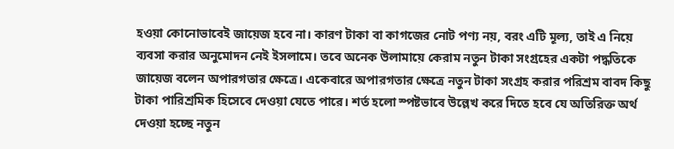হওয়া কোনোভাবেই জায়েজ হবে না। কারণ টাকা বা কাগজের নোট পণ্য নয়, বরং এটি মূল্য, তাই এ নিয়ে ব্যবসা করার অনুমোদন নেই ইসলামে। তবে অনেক উলামায়ে কেরাম নতুন টাকা সংগ্রহের একটা পদ্ধতিকে জায়েজ বলেন অপারগতার ক্ষেত্রে। একেবারে অপারগতার ক্ষেত্রে নতুন টাকা সংগ্রহ করার পরিশ্রম বাবদ কিছু টাকা পারিশ্রমিক হিসেবে দেওয়া যেতে পারে। শর্ত হলো স্পষ্টভাবে উল্লেখ করে দিতে হবে যে অতিরিক্ত অর্থ দেওয়া হচ্ছে নতুন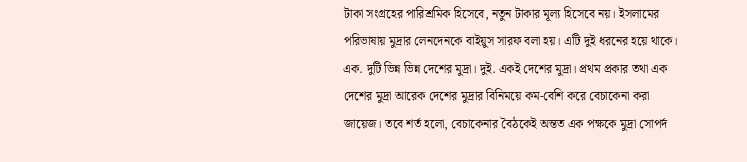টাকা সংগ্রহের পারিশ্রমিক হিসেবে, নতুন টাকার মূল্য হিসেবে নয়। ইসলামের পরিভাষায় মুদ্রার লেনদেনকে বাইয়ুস সারফ বলা হয়। এটি দুই ধরনের হয়ে থাকে। এক. দুটি ভিন্ন ভিন্ন দেশের মুদ্রা। দুই. একই দেশের মুদ্রা। প্রথম প্রকার তথা এক দেশের মুদ্রা আরেক দেশের মুদ্রার বিনিময়ে কম-বেশি করে বেচাকেনা করা জায়েজ। তবে শর্ত হলো, বেচাকেনার বৈঠকেই অন্তত এক পক্ষকে মুদ্রা সোপর্দ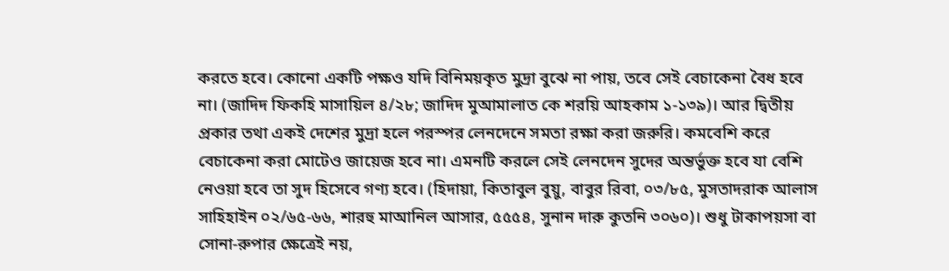করতে হবে। কোনো একটি পক্ষও যদি বিনিময়কৃত মুদ্রা বুঝে না পায়, তবে সেই বেচাকেনা বৈধ হবে না। (জাদিদ ফিকহি মাসায়িল ৪/২৮; জাদিদ মুআমালাত কে শরয়ি আহকাম ১-১৩৯)। আর দ্বিতীয় প্রকার তথা একই দেশের মুদ্রা হলে পরস্পর লেনদেনে সমতা রক্ষা করা জরুরি। কমবেশি করে বেচাকেনা করা মোটেও জায়েজ হবে না। এমনটি করলে সেই লেনদেন সুদের অন্তর্ভুক্ত হবে যা বেশি নেওয়া হবে তা সুদ হিসেবে গণ্য হবে। (হিদায়া, কিতাবুল বুয়ু, বাবুর রিবা, ০৩/৮৫, মুসতাদরাক আলাস সাহিহাইন ০২/৬৫-৬৬, শারহু মাআনিল আসার, ৫৫৫৪, সুনান দারু কুতনি ৩০৬০)। শুধু টাকাপয়সা বা সোনা-রুপার ক্ষেত্রেই নয়,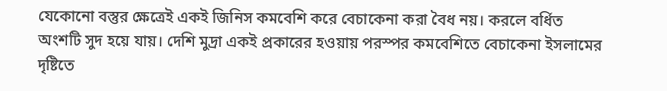যেকোনো বস্তুর ক্ষেত্রেই একই জিনিস কমবেশি করে বেচাকেনা করা বৈধ নয়। করলে বর্ধিত অংশটি সুদ হয়ে যায়। দেশি মুদ্রা একই প্রকারের হওয়ায় পরস্পর কমবেশিতে বেচাকেনা ইসলামের দৃষ্টিতে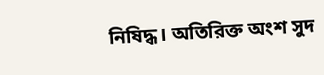নিষিদ্ধ। অতিরিক্ত অংশ সুদ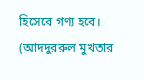হিসেবে গণ্য হবে। (আদদুররুল মুখতার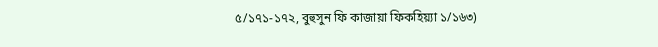৫/১৭১-১৭২, বুহুসুন ফি কাজায়া ফিকহিয়্যা ১/১৬৩)